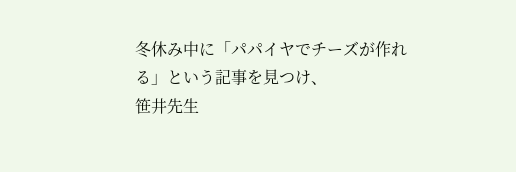冬休み中に「パパイヤでチーズが作れる」という記事を見つけ、
笹井先生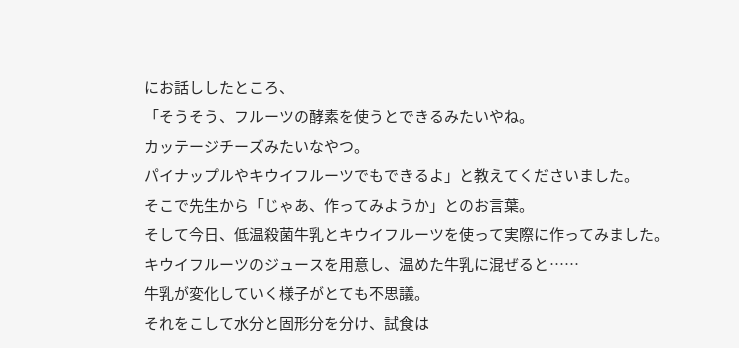にお話ししたところ、
「そうそう、フルーツの酵素を使うとできるみたいやね。
カッテージチーズみたいなやつ。
パイナップルやキウイフルーツでもできるよ」と教えてくださいました。
そこで先生から「じゃあ、作ってみようか」とのお言葉。
そして今日、低温殺菌牛乳とキウイフルーツを使って実際に作ってみました。
キウイフルーツのジュースを用意し、温めた牛乳に混ぜると……
牛乳が変化していく様子がとても不思議。
それをこして水分と固形分を分け、試食は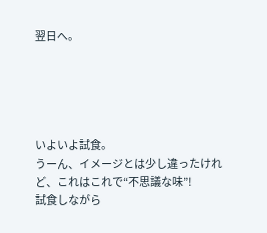翌日へ。





いよいよ試食。
うーん、イメージとは少し違ったけれど、これはこれで“不思議な味”!
試食しながら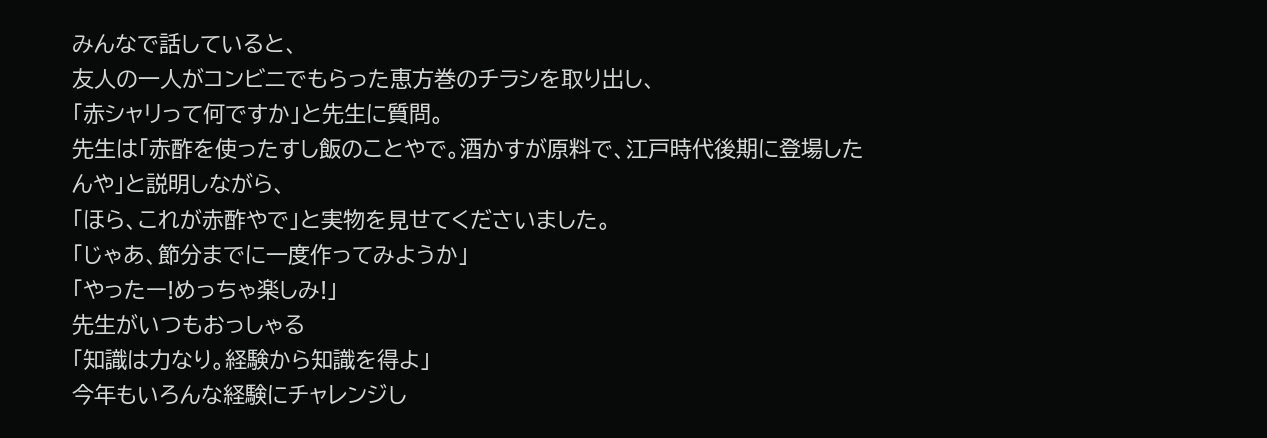みんなで話していると、
友人の一人がコンビニでもらった恵方巻のチラシを取り出し、
「赤シャリって何ですか」と先生に質問。
先生は「赤酢を使ったすし飯のことやで。酒かすが原料で、江戸時代後期に登場したんや」と説明しながら、
「ほら、これが赤酢やで」と実物を見せてくださいました。
「じゃあ、節分までに一度作ってみようか」
「やったー!めっちゃ楽しみ!」
先生がいつもおっしゃる
「知識は力なり。経験から知識を得よ」
今年もいろんな経験にチャレンジし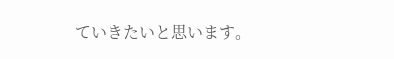ていきたいと思います。